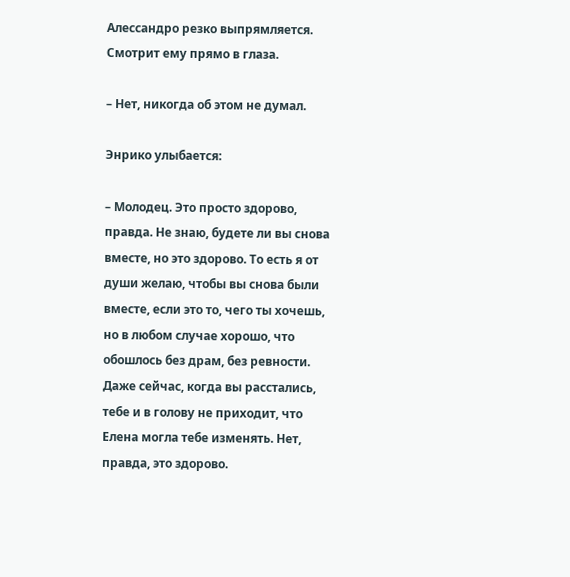Алессандро резко выпрямляется. Смотрит ему прямо в глаза.

– Нет, никогда об этом не думал.

Энрико улыбается:

– Молодец. Это просто здорово, правда. Не знаю, будете ли вы снова вместе, но это здорово. То есть я от души желаю, чтобы вы снова были вместе, если это то, чего ты хочешь, но в любом случае хорошо, что обошлось без драм, без ревности. Даже сейчас, когда вы расстались, тебе и в голову не приходит, что Елена могла тебе изменять. Нет, правда, это здорово.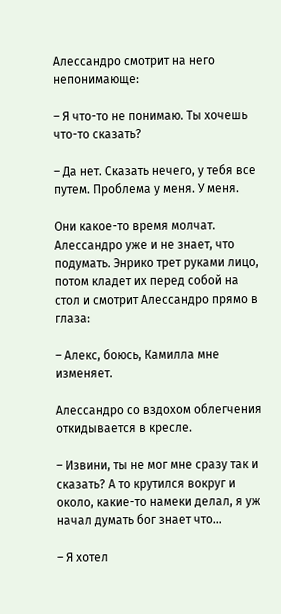Алессандро смотрит на него непонимающе:

– Я что-то не понимаю. Ты хочешь что-то сказать?

– Да нет. Сказать нечего, у тебя все путем. Проблема у меня. У меня.

Они какое-то время молчат. Алессандро уже и не знает, что подумать. Энрико трет руками лицо, потом кладет их перед собой на стол и смотрит Алессандро прямо в глаза:

– Алекс, боюсь, Камилла мне изменяет.

Алессандро со вздохом облегчения откидывается в кресле.

– Извини, ты не мог мне сразу так и сказать? А то крутился вокруг и около, какие-то намеки делал, я уж начал думать бог знает что…

– Я хотел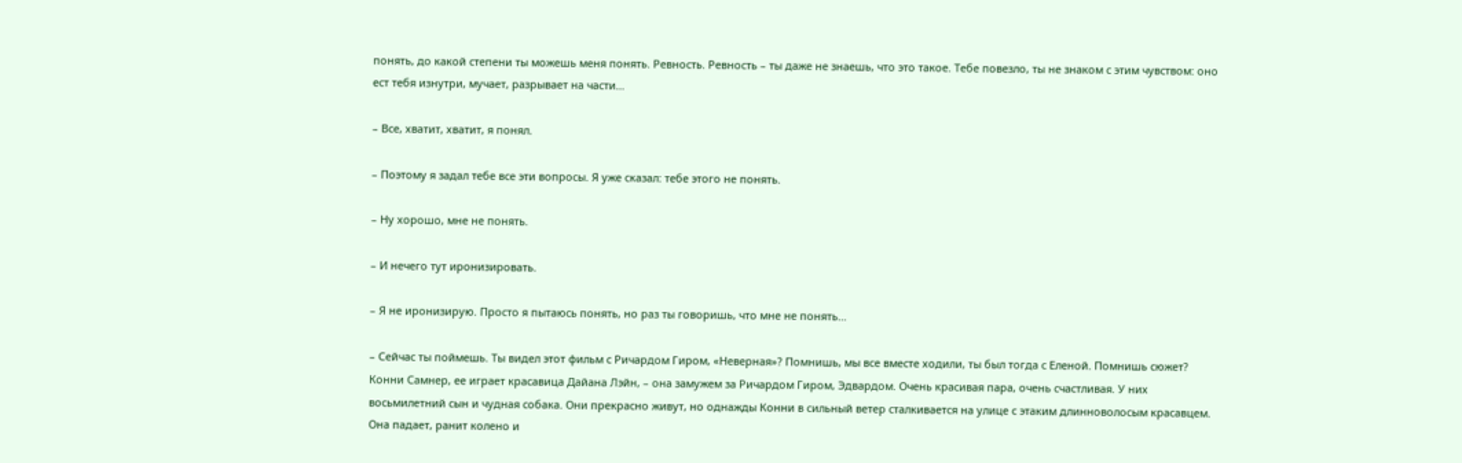понять, до какой степени ты можешь меня понять. Ревность. Ревность – ты даже не знаешь, что это такое. Тебе повезло, ты не знаком с этим чувством: оно ест тебя изнутри, мучает, разрывает на части…

– Все, хватит, хватит, я понял.

– Поэтому я задал тебе все эти вопросы. Я уже сказал: тебе этого не понять.

– Ну хорошо, мне не понять.

– И нечего тут иронизировать.

– Я не иронизирую. Просто я пытаюсь понять, но раз ты говоришь, что мне не понять…

– Сейчас ты поймешь. Ты видел этот фильм с Ричардом Гиром, «Неверная»? Помнишь, мы все вместе ходили, ты был тогда с Еленой. Помнишь сюжет? Конни Самнер, ее играет красавица Дайана Лэйн, – она замужем за Ричардом Гиром, Эдвардом. Очень красивая пара, очень счастливая. У них восьмилетний сын и чудная собака. Они прекрасно живут, но однажды Конни в сильный ветер сталкивается на улице с этаким длинноволосым красавцем. Она падает, ранит колено и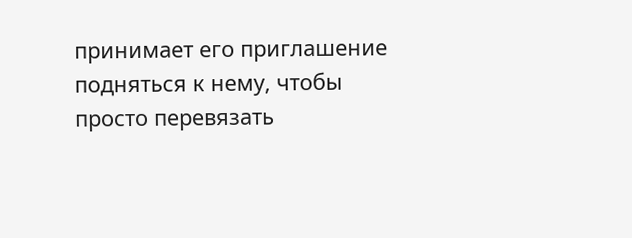принимает его приглашение подняться к нему, чтобы просто перевязать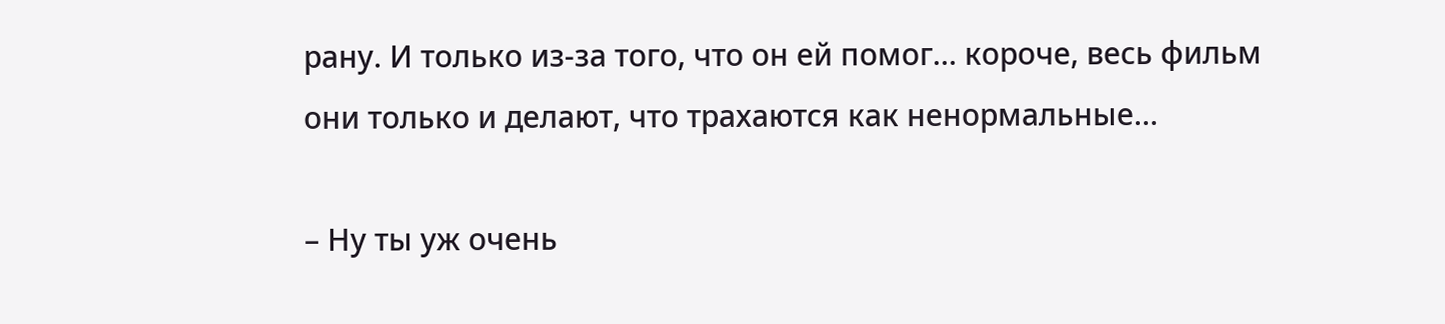рану. И только из-за того, что он ей помог… короче, весь фильм они только и делают, что трахаются как ненормальные…

– Ну ты уж очень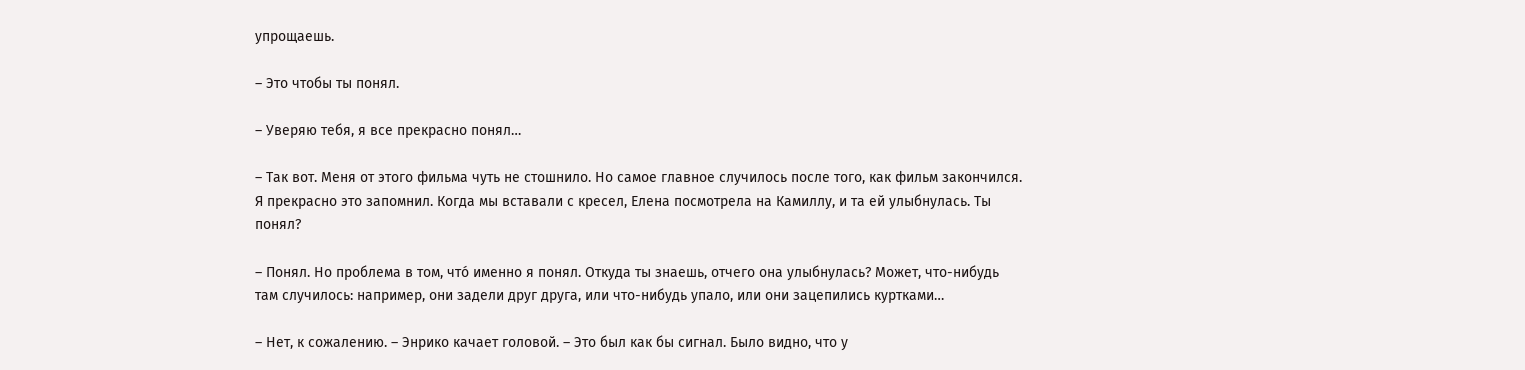упрощаешь.

– Это чтобы ты понял.

– Уверяю тебя, я все прекрасно понял…

– Так вот. Меня от этого фильма чуть не стошнило. Но самое главное случилось после того, как фильм закончился. Я прекрасно это запомнил. Когда мы вставали с кресел, Елена посмотрела на Камиллу, и та ей улыбнулась. Ты понял?

– Понял. Но проблема в том, чтó именно я понял. Откуда ты знаешь, отчего она улыбнулась? Может, что-нибудь там случилось: например, они задели друг друга, или что-нибудь упало, или они зацепились куртками…

– Нет, к сожалению. – Энрико качает головой. – Это был как бы сигнал. Было видно, что у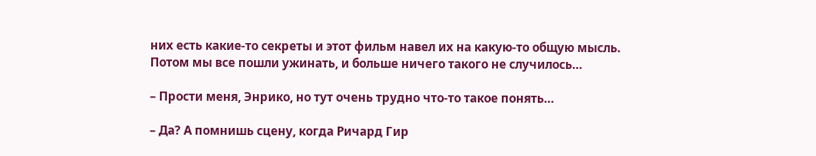них есть какие-то секреты и этот фильм навел их на какую-то общую мысль. Потом мы все пошли ужинать, и больше ничего такого не случилось…

– Прости меня, Энрико, но тут очень трудно что-то такое понять…

– Да? А помнишь сцену, когда Ричард Гир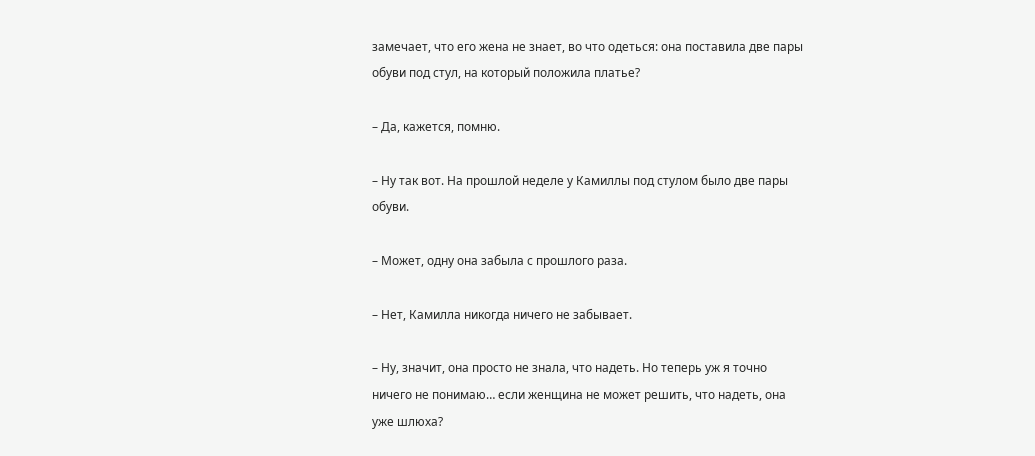замечает, что его жена не знает, во что одеться: она поставила две пары обуви под стул, на который положила платье?

– Да, кажется, помню.

– Ну так вот. На прошлой неделе у Камиллы под стулом было две пары обуви.

– Может, одну она забыла с прошлого раза.

– Нет, Камилла никогда ничего не забывает.

– Ну, значит, она просто не знала, что надеть. Но теперь уж я точно ничего не понимаю… если женщина не может решить, что надеть, она уже шлюха?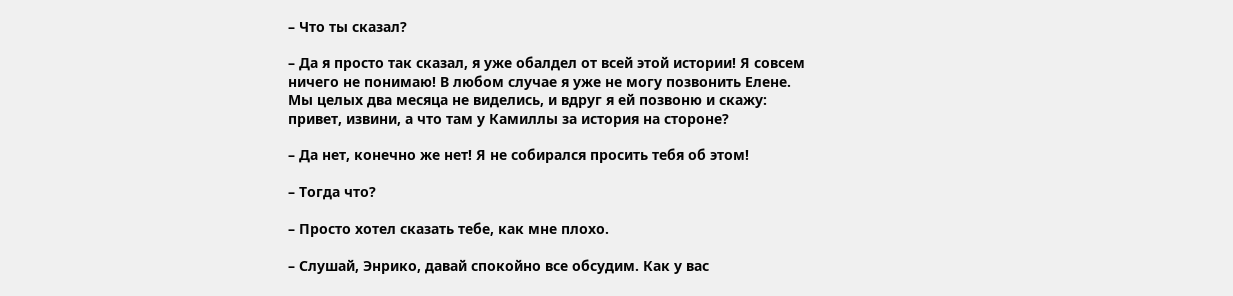– Что ты сказал?

– Да я просто так сказал, я уже обалдел от всей этой истории! Я совсем ничего не понимаю! В любом случае я уже не могу позвонить Елене. Мы целых два месяца не виделись, и вдруг я ей позвоню и скажу: привет, извини, а что там у Камиллы за история на стороне?

– Да нет, конечно же нет! Я не собирался просить тебя об этом!

– Тогда что?

– Просто хотел сказать тебе, как мне плохо.

– Слушай, Энрико, давай спокойно все обсудим. Как у вас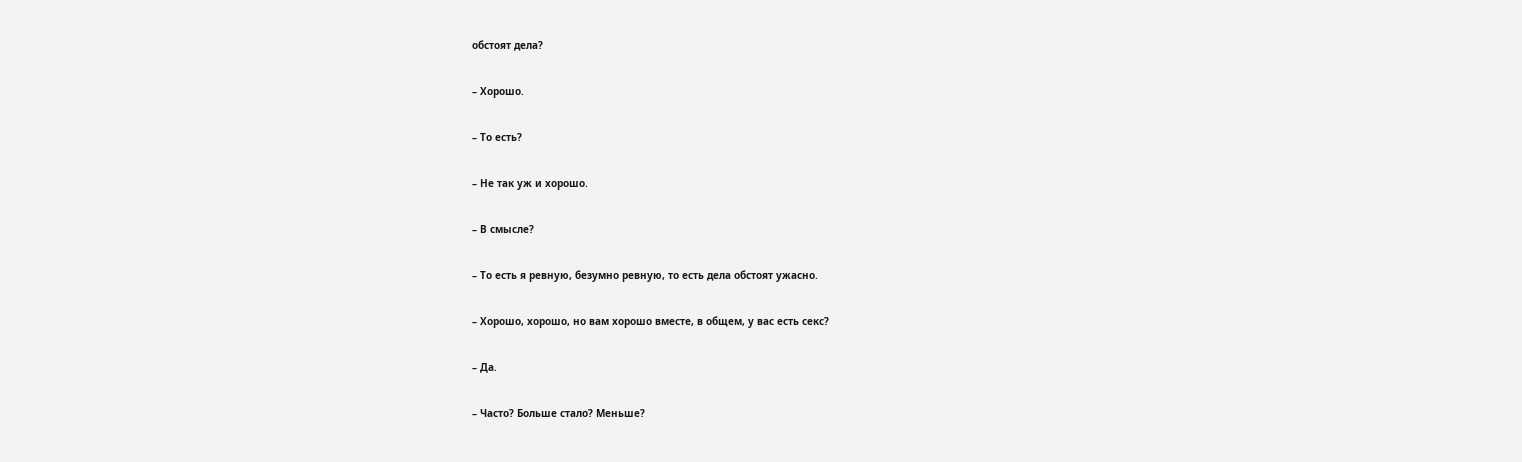обстоят дела?

– Хорошо.

– То есть?

– Не так уж и хорошо.

– В смысле?

– То есть я ревную, безумно ревную, то есть дела обстоят ужасно.

– Хорошо, хорошо, но вам хорошо вместе, в общем, у вас есть секс?

– Да.

– Часто? Больше стало? Меньше?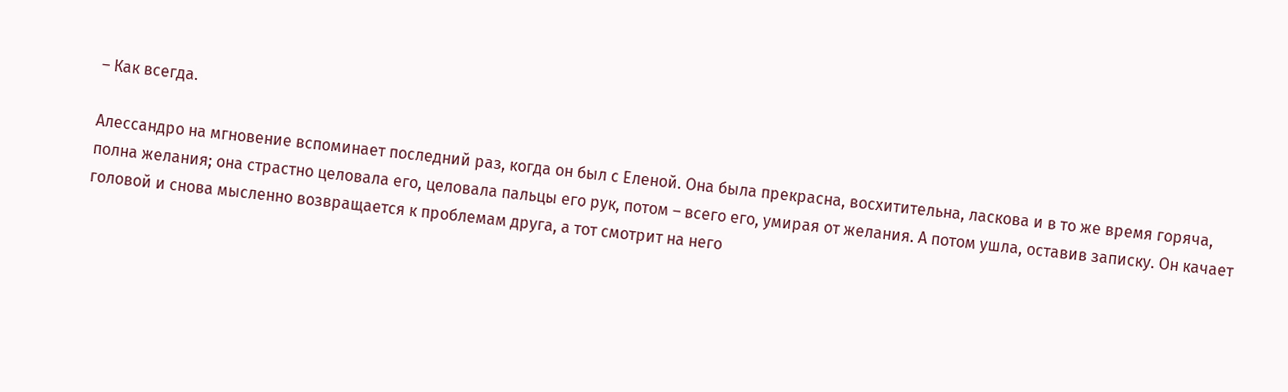– Как всегда.

Алессандро на мгновение вспоминает последний раз, когда он был с Еленой. Она была прекрасна, восхитительна, ласкова и в то же время горяча, полна желания; она страстно целовала его, целовала пальцы его рук, потом – всего его, умирая от желания. А потом ушла, оставив записку. Он качает головой и снова мысленно возвращается к проблемам друга, а тот смотрит на него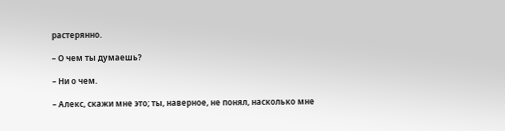растерянно.

– О чем ты думаешь?

– Ни о чем.

– Алекс, скажи мне это; ты, наверное, не понял, насколько мне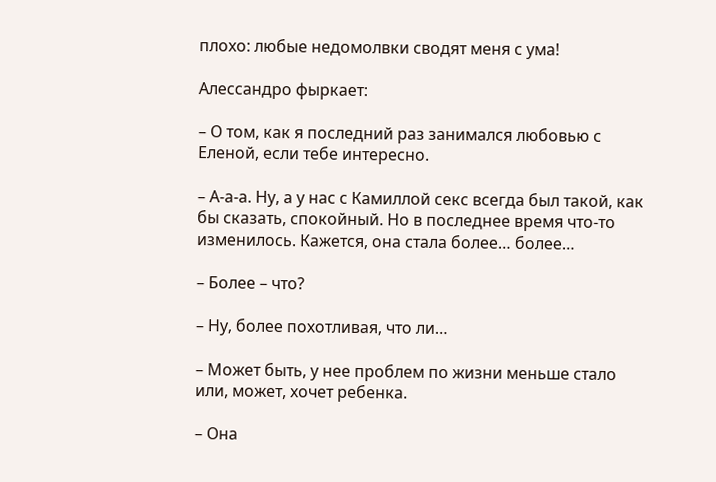плохо: любые недомолвки сводят меня с ума!

Алессандро фыркает:

– О том, как я последний раз занимался любовью с Еленой, если тебе интересно.

– А-а-а. Ну, а у нас с Камиллой секс всегда был такой, как бы сказать, спокойный. Но в последнее время что-то изменилось. Кажется, она стала более… более…

– Более – что?

– Ну, более похотливая, что ли…

– Может быть, у нее проблем по жизни меньше стало или, может, хочет ребенка.

– Она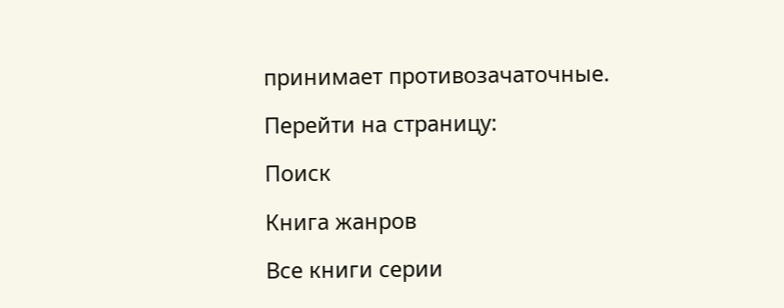принимает противозачаточные.

Перейти на страницу:

Поиск

Книга жанров

Все книги серии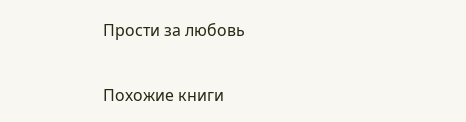Прости за любовь

Похожие книги